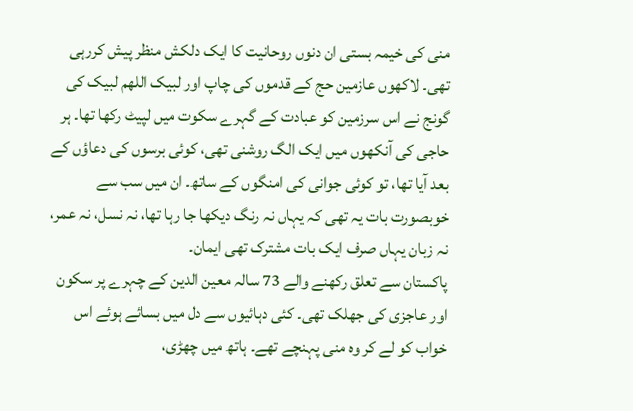منی کی خیمہ بستی ان دنوں روحانیت کا ایک دلکش منظر پیش کررہی تھی۔ لاکھوں عازمین حج کے قدموں کی چاپ اور لبیک اللھم لبیک کی گونج نے اس سرزمین کو عبادت کے گہرے سکوت میں لپیٹ رکھا تھا۔ ہر حاجی کی آنکھوں میں ایک الگ روشنی تھی، کوئی برسوں کی دعاؤں کے بعد آیا تھا، تو کوئی جوانی کی امنگوں کے ساتھ۔ ان میں سب سے خوبصورت بات یہ تھی کہ یہاں نہ رنگ دیکھا جا رہا تھا، نہ نسل، نہ عمر، نہ زبان یہاں صرف ایک بات مشترک تھی ایمان۔
پاکستان سے تعلق رکھنے والے 73 سالہ معین الدین کے چہرے پر سکون اور عاجزی کی جھلک تھی۔ کئی دہائیوں سے دل میں بسائے ہوئے اس خواب کو لے کر وہ منی پہنچے تھے۔ ہاتھ میں چھڑی،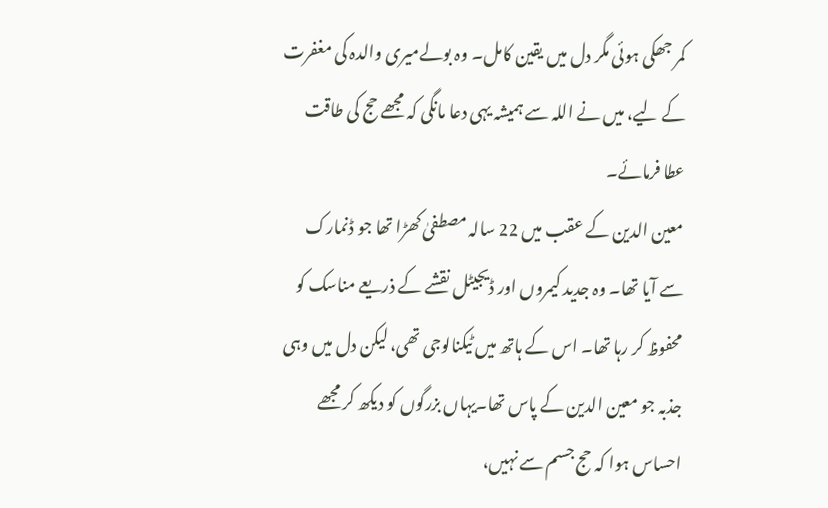کمر جھکی ہوئی مگر دل میں یقین کامل۔ وہ بولےمیری والدہ کی مغفرت کے لیے، میں نے اللہ سے ہمیشہ یہی دعا مانگی کہ مجھے حج کی طاقت عطا فرمائے۔
معین الدین کے عقب میں 22 سالہ مصطفیٰ کھڑا تھا جو ڈنمارک سے آیا تھا۔ وہ جدید کیمروں اور ڈیجیٹل نقشے کے ذریعے مناسک کو محفوظ کر رہا تھا۔ اس کے ہاتھ میں ٹیکنالوجی تھی، لیکن دل میں وہی جذبہ جو معین الدین کے پاس تھا۔یہاں بزرگوں کو دیکھ کر مجھے احساس ہوا کہ حج جسم سے نہیں،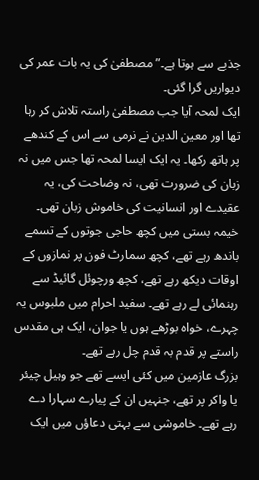جذبے سے ہوتا ہے۔” مصطفیٰ کی یہ بات عمر کی دیواریں گرا گئی۔
ایک لمحہ آیا جب مصطفیٰ راستہ تلاش کر رہا تھا اور معین الدین نے نرمی سے اس کے کندھے پر ہاتھ رکھا۔ یہ ایک ایسا لمحہ تھا جس میں نہ زبان کی ضرورت تھی، نہ وضاحت کی، یہ عقیدے اور انسانیت کی خاموش زبان تھی۔
خیمہ بستی میں کچھ حاجی جوتوں کے تسمے باندھ رہے تھے، کچھ سمارٹ فون پر نمازوں کے اوقات دیکھ رہے تھے، کچھ ورچوئل گائیڈ سے رہنمائی لے رہے تھے۔ سفید احرام میں ملبوس یہ چہرے، خواہ بوڑھے ہوں یا جوان، ایک ہی مقدس راستے پر قدم بہ قدم چل رہے تھے۔
بزرگ عازمین میں کئی ایسے تھے جو وہیل چیئر یا واکر پر تھے، جنہیں ان کے پیارے سہارا دے رہے تھے۔ خاموشی سے بہتی دعاؤں میں ایک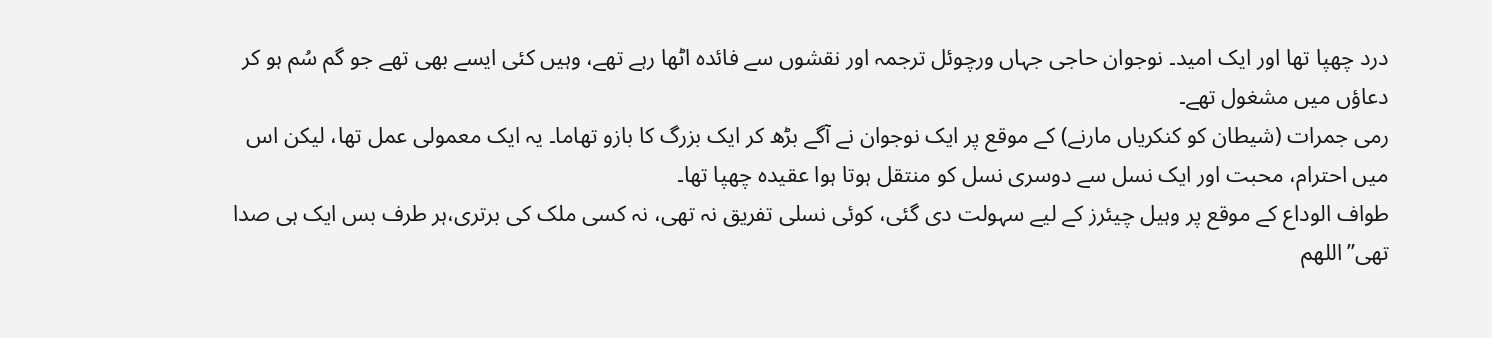درد چھپا تھا اور ایک امید۔ نوجوان حاجی جہاں ورچوئل ترجمہ اور نقشوں سے فائدہ اٹھا رہے تھے، وہیں کئی ایسے بھی تھے جو گم سُم ہو کر دعاؤں میں مشغول تھے۔
رمی جمرات (شیطان کو کنکریاں مارنے) کے موقع پر ایک نوجوان نے آگے بڑھ کر ایک بزرگ کا بازو تھاما۔ یہ ایک معمولی عمل تھا، لیکن اس میں احترام، محبت اور ایک نسل سے دوسری نسل کو منتقل ہوتا ہوا عقیدہ چھپا تھا۔
طواف الوداع کے موقع پر وہیل چیئرز کے لیے سہولت دی گئی، کوئی نسلی تفریق نہ تھی، نہ کسی ملک کی برتری،ہر طرف بس ایک ہی صدا تھی”اللھم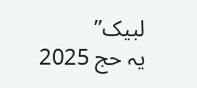لبیک”
یہ حج 2025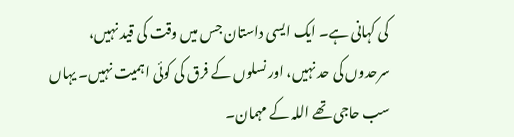کی کہانی ہے۔ ایک ایسی داستان جس میں وقت کی قید نہیں، سرحدوں کی حد نہیں، اور نسلوں کے فرق کی کوئی اہمیت نہیں۔ یہاں سب حاجی تھے اللہ کے مہمان۔